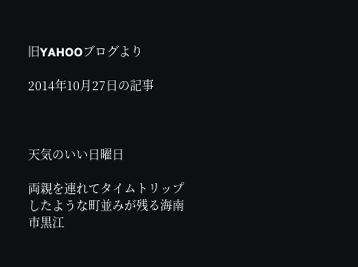旧YAHOOブログより

2014年10月27日の記事



天気のいい日曜日

両親を連れてタイムトリップしたような町並みが残る海南市黒江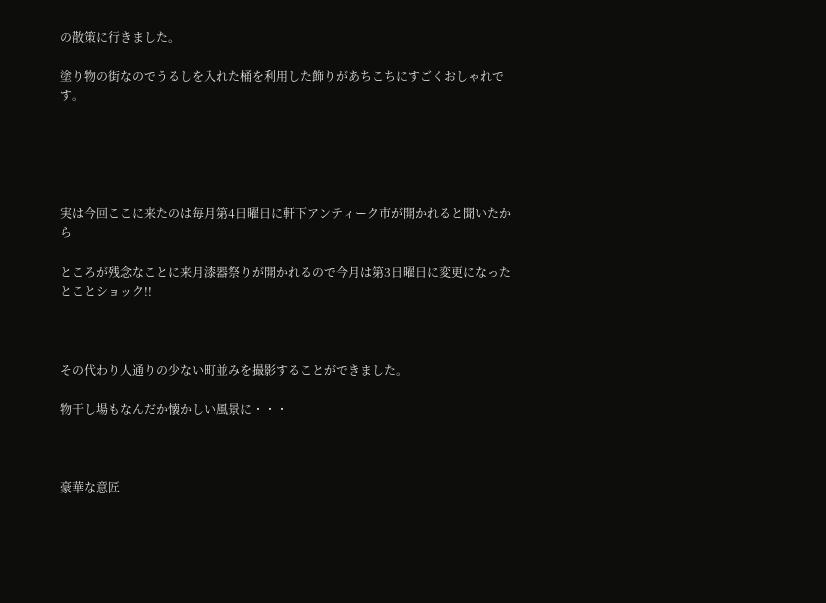の散策に行きました。

塗り物の街なのでうるしを入れた桶を利用した飾りがあちこちにすごくおしゃれです。





実は今回ここに来たのは毎月第4日曜日に軒下アンティーク市が開かれると聞いたから

ところが残念なことに来月漆器祭りが開かれるので今月は第3日曜日に変更になったとことショック!!



その代わり人通りの少ない町並みを撮影することができました。

物干し場もなんだか懐かしい風景に・・・



豪華な意匠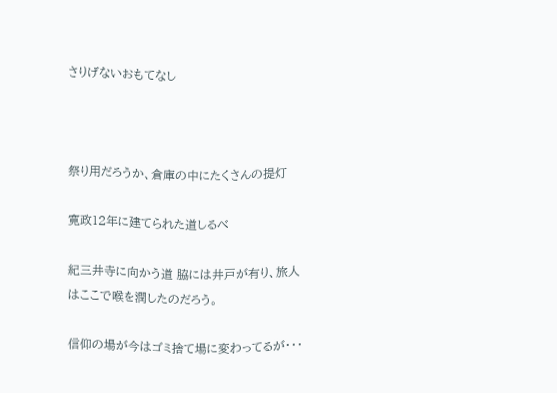さりげないおもてなし



祭り用だろうか、倉庫の中にたくさんの提灯

寛政12年に建てられた道しるべ

紀三井寺に向かう道 脇には井戸が有り、旅人はここで喉を潤したのだろう。

信仰の場が今はゴミ捨て場に変わってるが・・・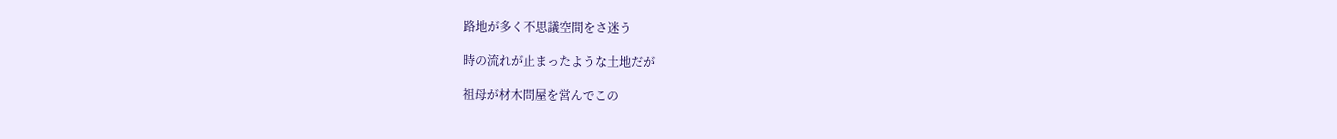路地が多く不思議空間をさ迷う

時の流れが止まったような土地だが

祖母が材木問屋を営んでこの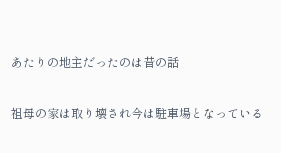あたりの地主だったのは昔の話

祖母の家は取り壊され今は駐車場となっている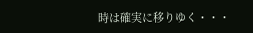時は確実に移りゆく・・・